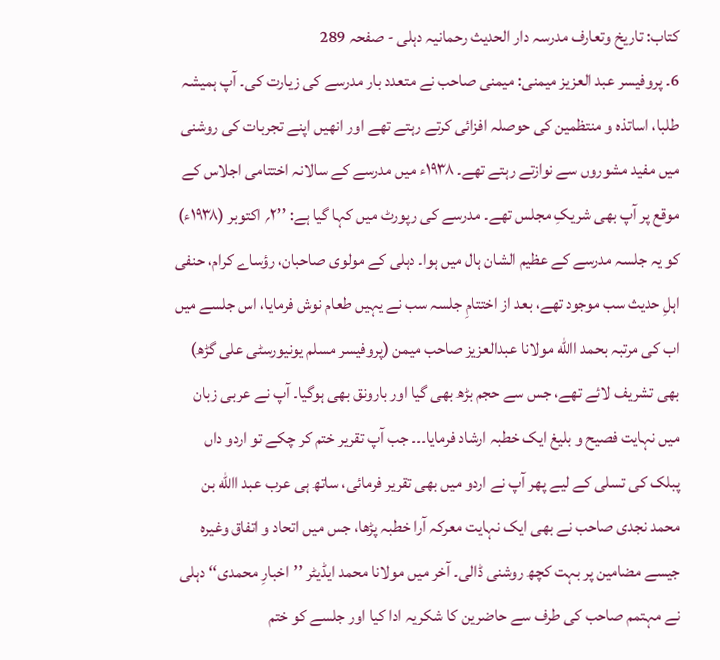کتاب: تاریخ وتعارف مدرسہ دار الحدیث رحمانیہ دہلی - صفحہ 289
6۔ پروفیسر عبد العزیز میمنی: میمنی صاحب نے متعدد بار مدرسے کی زیارت کی۔ آپ ہمیشہ طلبا، اساتذہ و منتظمین کی حوصلہ افزائی کرتے رہتے تھے اور انھیں اپنے تجربات کی روشنی میں مفید مشوروں سے نوازتے رہتے تھے۔ ۱۹۳۸ء میں مدرسے کے سالانہ اختتامی اجلاس کے موقع پر آپ بھی شریکِ مجلس تھے۔ مدرسے کی رپورٹ میں کہا گیا ہے: ’’۲؍ اکتوبر (۱۹۳۸ء) کو یہ جلسہ مدرسے کے عظیم الشان ہال میں ہوا۔ دہلی کے مولوی صاحبان، رؤساے کرام، حنفی اہلِ حدیث سب موجود تھے، بعد از اختتامِ جلسہ سب نے یہیں طعام نوش فرمایا، اس جلسے میں اب کی مرتبہ بحمد االله مولانا عبدالعزیز صاحب میمن (پروفیسر مسلم یونیورسٹی علی گڑھ) بھی تشریف لائے تھے، جس سے حجم بڑھ بھی گیا اور بارونق بھی ہوگیا۔ آپ نے عربی زبان میں نہایت فصیح و بلیغ ایک خطبہ ارشاد فرمایا۔۔۔ جب آپ تقریر ختم کر چکے تو اردو داں پبلک کی تسلی کے لیے پھر آپ نے اردو میں بھی تقریر فرمائی، ساتھ ہی عرب عبد االله بن محمد نجدی صاحب نے بھی ایک نہایت معرکہ آرا خطبہ پڑھا، جس میں اتحاد و اتفاق وغیرہ جیسے مضامین پر بہت کچھ روشنی ڈالی۔ آخر میں مولانا محمد ایڈیٹر ’’اخبارِ محمدی‘‘ دہلی نے مہتمم صاحب کی طرف سے حاضرین کا شکریہ ادا کیا اور جلسے کو ختم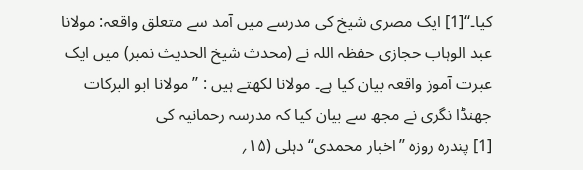کیا۔‘‘[1] ایک مصری شیخ کی مدرسے میں آمد سے متعلق واقعہ: مولانا عبد الوہاب حجازی حفظہ اللہ نے (محدث شیخ الحدیث نمبر) میں ایک عبرت آموز واقعہ بیان کیا ہے۔ مولانا لکھتے ہیں : ’’مولانا ابو البرکات جھنڈا نگری نے مجھ سے بیان کیا کہ مدرسہ رحمانیہ کی
[1] پندرہ روزہ ’’اخبار محمدی‘‘ دہلی (۱۵؍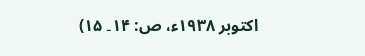اکتوبر ۱۹۳۸ء، ص: ۱۴۔ ۱۵)